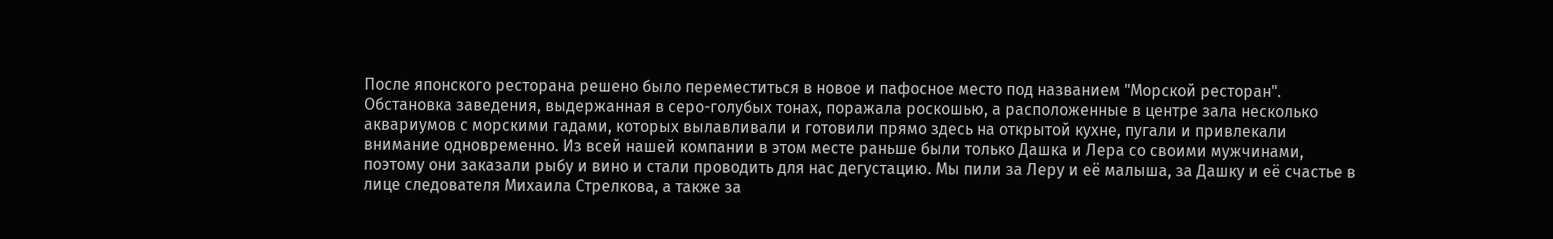После японского ресторана решено было переместиться в новое и пафосное место под названием "Морской ресторан". Обстановка заведения, выдержанная в серо-голубых тонах, поражала роскошью, а расположенные в центре зала несколько аквариумов с морскими гадами, которых вылавливали и готовили прямо здесь на открытой кухне, пугали и привлекали внимание одновременно. Из всей нашей компании в этом месте раньше были только Дашка и Лера со своими мужчинами, поэтому они заказали рыбу и вино и стали проводить для нас дегустацию. Мы пили за Леру и её малыша, за Дашку и её счастье в лице следователя Михаила Стрелкова, а также за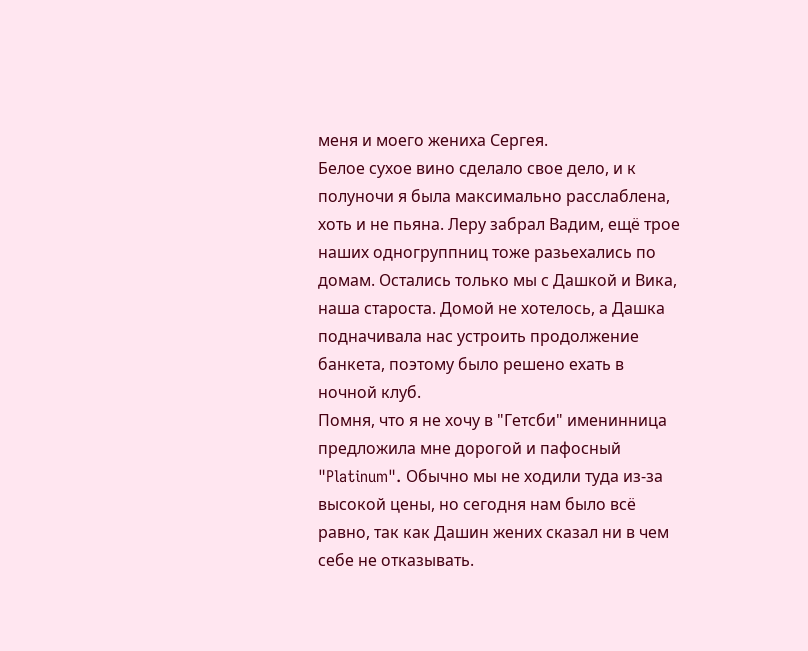меня и моего жениха Сергея.
Белое сухое вино сделало свое дело, и к полуночи я была максимально расслаблена, хоть и не пьяна. Леру забрал Вадим, ещё трое наших одногруппниц тоже разьехались по домам. Остались только мы с Дашкой и Вика, наша староста. Домой не хотелось, а Дашка подначивала нас устроить продолжение банкета, поэтому было решено ехать в ночной клуб.
Помня, что я не хочу в "Гетсби" именинница предложила мне дорогой и пафосный "Platinum". Обычно мы не ходили туда из-за высокой цены, но сегодня нам было всё равно, так как Дашин жених сказал ни в чем себе не отказывать.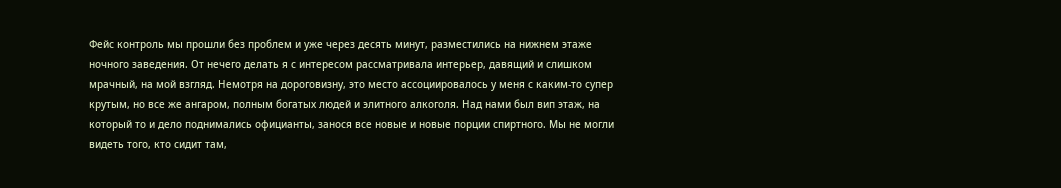Фейс контроль мы прошли без проблем и уже через десять минут, разместились на нижнем этаже ночного заведения. От нечего делать я с интересом рассматривала интерьер, давящий и слишком мрачный, на мой взгляд. Немотря на дороговизну, это место ассоциировалось у меня с каким-то супер крутым, но все же ангаром, полным богатых людей и элитного алкоголя. Над нами был вип этаж, на который то и дело поднимались официанты, занося все новые и новые порции спиртного. Мы не могли видеть того, кто сидит там,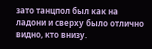зато танцпол был как на ладони и сверху было отлично видно, кто внизу.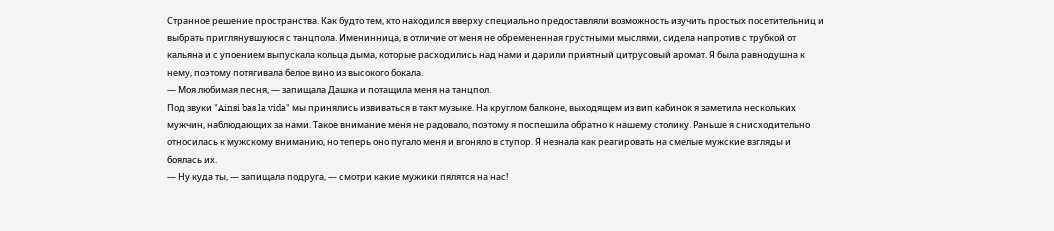Странное решение пространства. Как будто тем, кто находился вверху специально предоставляли возможность изучить простых посетительниц и выбрать приглянувшуюся с танцпола. Именинница, в отличие от меня не обремененная грустными мыслями, сидела напротив с трубкой от кальяна и с упоением выпускала кольца дыма, которые расходились над нами и дарили приятный цитрусовый аромат. Я была равнодушна к нему, поэтому потягивала белое вино из высокого бокала.
— Моя любимая песня, — запищала Дашка и потащила меня на танцпол.
Под звуки "Ainsi bas la vida" мы принялись извиваться в такт музыке. На круглом балконе, выходящем из вип кабинок я заметила нескольких мужчин, наблюдающих за нами. Такое внимание меня не радовало, поэтому я поспешила обратно к нашему столику. Раньше я снисходительно относилась к мужскому вниманию, но теперь оно пугало меня и вгоняло в ступор. Я незнала как реагировать на смелые мужские взгляды и боялась их.
— Ну куда ты, — запищала подруга, — смотри какие мужики пялятся на нас!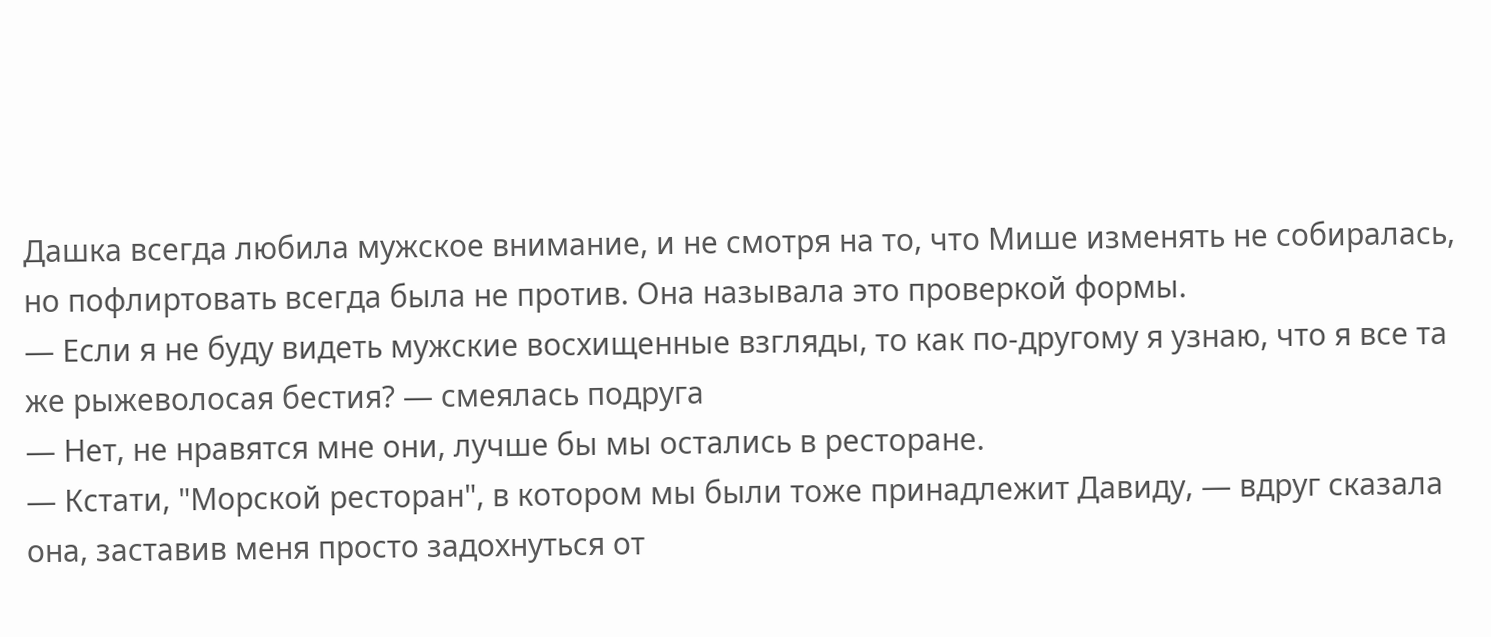Дашка всегда любила мужское внимание, и не смотря на то, что Мише изменять не собиралась, но пофлиртовать всегда была не против. Она называла это проверкой формы.
— Если я не буду видеть мужские восхищенные взгляды, то как по-другому я узнаю, что я все та же рыжеволосая бестия? — смеялась подруга
— Нет, не нравятся мне они, лучше бы мы остались в ресторане.
— Кстати, "Морской ресторан", в котором мы были тоже принадлежит Давиду, — вдруг сказала она, заставив меня просто задохнуться от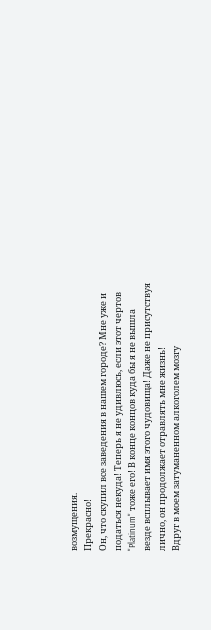возмущения.
Прекрасно!
Он, что скупил все заведения в нашем городе? Мне уже и податься некуда! Теперь я не удивлюсь, если этот чертов "Platinum" тоже его! В конце концов куда бы я не вышла везде всплывает имя этого чудовища! Даже не присутствуя лично, он продолжает отравлять мне жизнь!
Вдруг в моем затуманенном алкоголем мозгу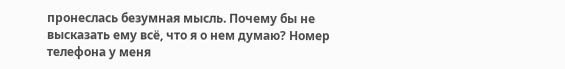пронеслась безумная мысль. Почему бы не высказать ему всё, что я о нем думаю? Номер телефона у меня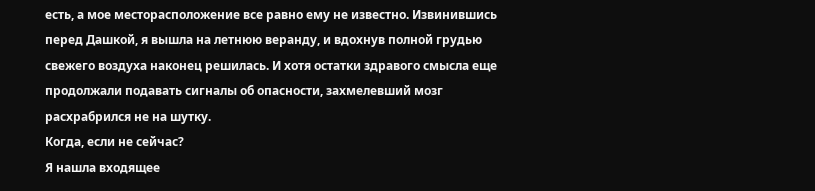есть, а мое месторасположение все равно ему не известно. Извинившись перед Дашкой, я вышла на летнюю веранду, и вдохнув полной грудью свежего воздуха наконец решилась. И хотя остатки здравого смысла еще продолжали подавать сигналы об опасности, захмелевший мозг расхрабрился не на шутку.
Когда, если не сейчас?
Я нашла входящее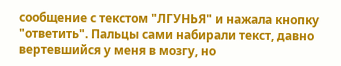сообщение с текстом "ЛГУНЬЯ" и нажала кнопку "ответить". Пальцы сами набирали текст, давно вертевшийся у меня в мозгу, но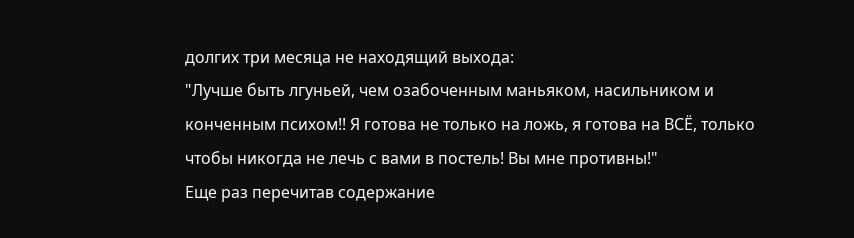долгих три месяца не находящий выхода:
"Лучше быть лгуньей, чем озабоченным маньяком, насильником и конченным психом!! Я готова не только на ложь, я готова на ВСЁ, только чтобы никогда не лечь с вами в постель! Вы мне противны!"
Еще раз перечитав содержание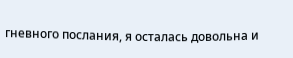гневного послания, я осталась довольна и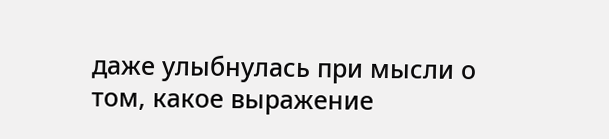даже улыбнулась при мысли о том, какое выражение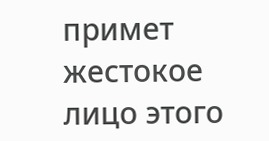примет жестокое лицо этого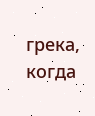грека, когда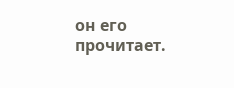он его прочитает.